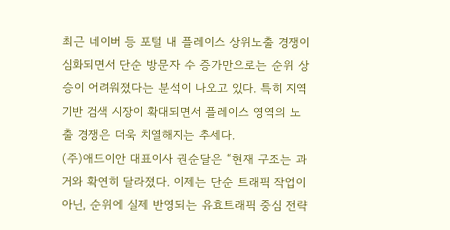최근 네이버 등 포털 내 플레이스 상위노출 경쟁이 심화되면서 단순 방문자 수 증가만으로는 순위 상승이 어려워졌다는 분석이 나오고 있다. 특히 지역 기반 검색 시장이 확대되면서 플레이스 영역의 노출 경쟁은 더욱 치열해지는 추세다.
(주)애드이안 대표이사 권순달은 “현재 구조는 과거와 확연히 달라졌다. 이제는 단순 트래픽 작업이 아닌, 순위에 실제 반영되는 유효트래픽 중심 전략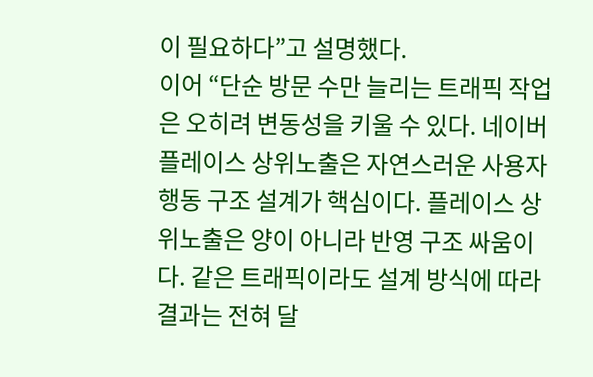이 필요하다”고 설명했다.
이어 “단순 방문 수만 늘리는 트래픽 작업은 오히려 변동성을 키울 수 있다. 네이버 플레이스 상위노출은 자연스러운 사용자 행동 구조 설계가 핵심이다. 플레이스 상위노출은 양이 아니라 반영 구조 싸움이다. 같은 트래픽이라도 설계 방식에 따라 결과는 전혀 달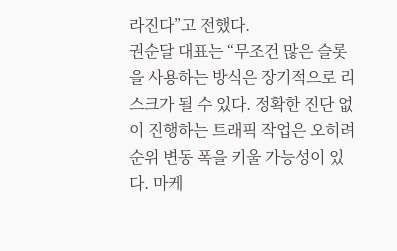라진다”고 전했다.
권순달 대표는 “무조건 많은 슬롯을 사용하는 방식은 장기적으로 리스크가 될 수 있다. 정확한 진단 없이 진행하는 트래픽 작업은 오히려 순위 변동 폭을 키울 가능성이 있다. 마케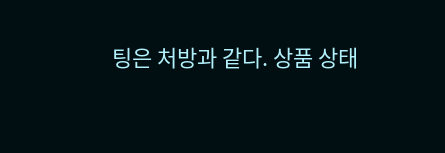팅은 처방과 같다. 상품 상태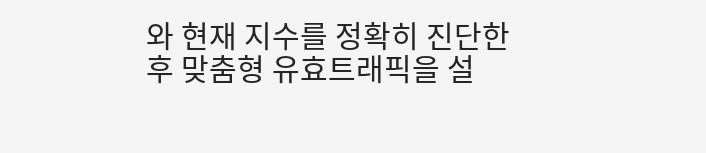와 현재 지수를 정확히 진단한 후 맞춤형 유효트래픽을 설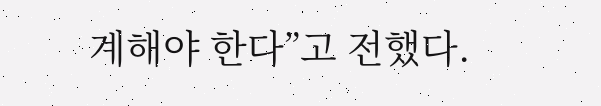계해야 한다”고 전했다.